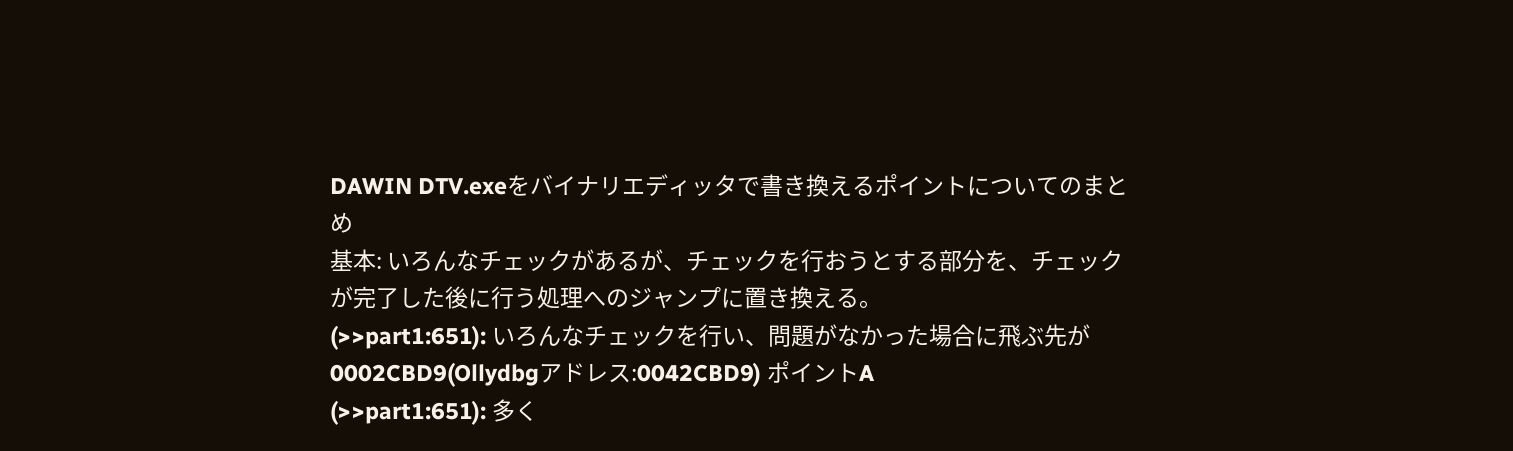DAWIN DTV.exeをバイナリエディッタで書き換えるポイントについてのまとめ
基本: いろんなチェックがあるが、チェックを行おうとする部分を、チェックが完了した後に行う処理へのジャンプに置き換える。
(>>part1:651): いろんなチェックを行い、問題がなかった場合に飛ぶ先が 0002CBD9(Ollydbgアドレス:0042CBD9) ポイントA
(>>part1:651): 多く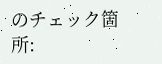のチェック箇所: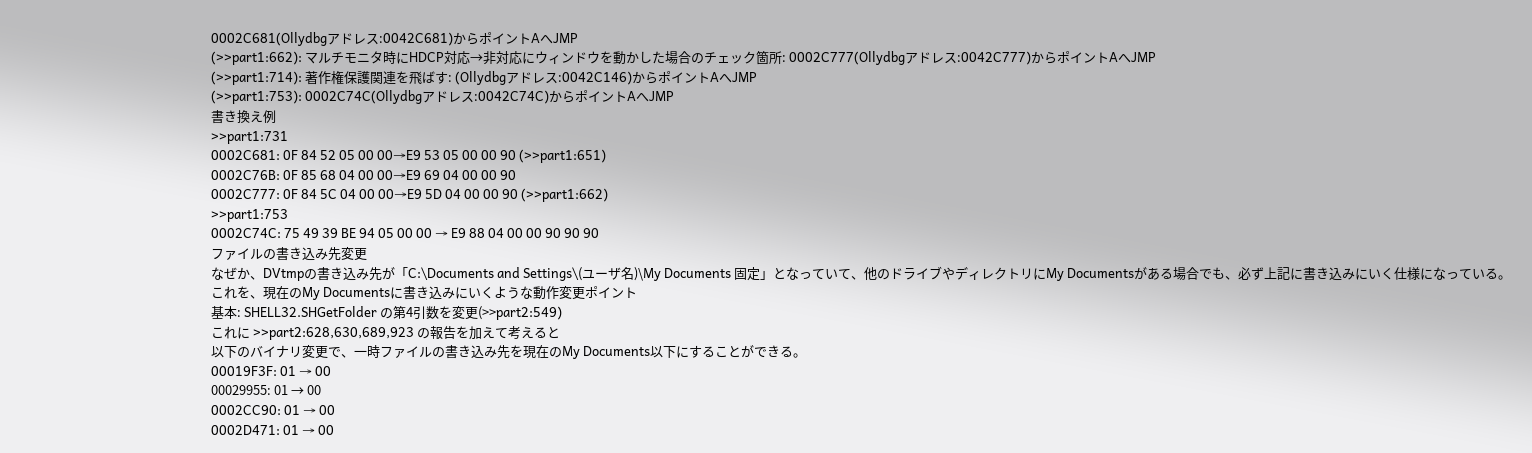0002C681(Ollydbgアドレス:0042C681)からポイントAへJMP
(>>part1:662): マルチモニタ時にHDCP対応→非対応にウィンドウを動かした場合のチェック箇所: 0002C777(Ollydbgアドレス:0042C777)からポイントAへJMP
(>>part1:714): 著作権保護関連を飛ばす: (Ollydbgアドレス:0042C146)からポイントAへJMP
(>>part1:753): 0002C74C(Ollydbgアドレス:0042C74C)からポイントAへJMP
書き換え例
>>part1:731
0002C681: 0F 84 52 05 00 00→E9 53 05 00 00 90 (>>part1:651)
0002C76B: 0F 85 68 04 00 00→E9 69 04 00 00 90
0002C777: 0F 84 5C 04 00 00→E9 5D 04 00 00 90 (>>part1:662)
>>part1:753
0002C74C: 75 49 39 BE 94 05 00 00 → E9 88 04 00 00 90 90 90
ファイルの書き込み先変更
なぜか、DVtmpの書き込み先が「C:\Documents and Settings\(ユーザ名)\My Documents 固定」となっていて、他のドライブやディレクトリにMy Documentsがある場合でも、必ず上記に書き込みにいく仕様になっている。
これを、現在のMy Documentsに書き込みにいくような動作変更ポイント
基本: SHELL32.SHGetFolder の第4引数を変更(>>part2:549)
これに >>part2:628,630,689,923 の報告を加えて考えると
以下のバイナリ変更で、一時ファイルの書き込み先を現在のMy Documents以下にすることができる。
00019F3F: 01 → 00
00029955: 01 → 00
0002CC90: 01 → 00
0002D471: 01 → 00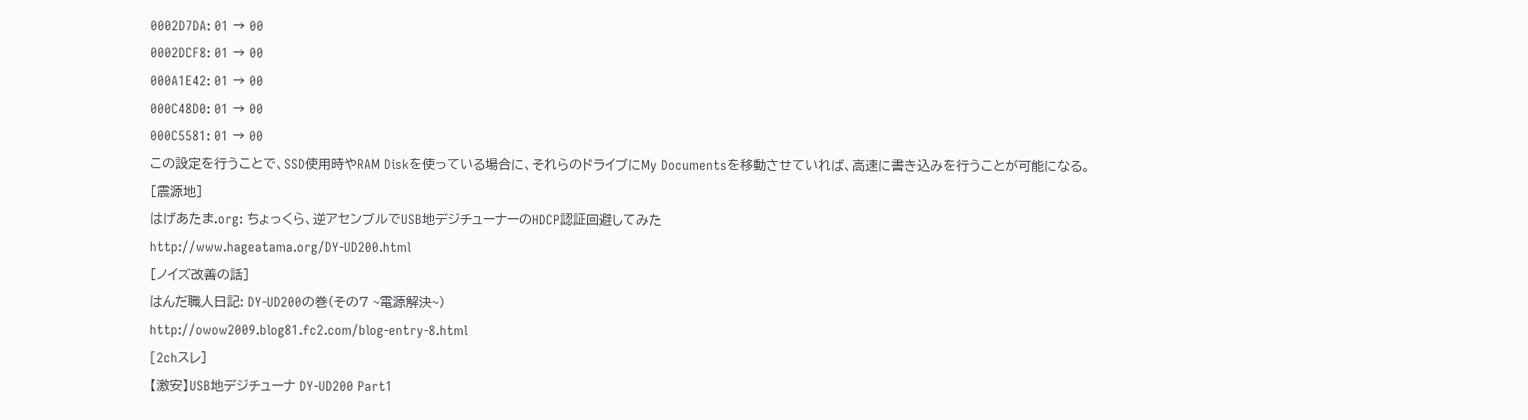0002D7DA: 01 → 00
0002DCF8: 01 → 00
000A1E42: 01 → 00
000C48D0: 01 → 00
000C5581: 01 → 00
この設定を行うことで、SSD使用時やRAM Diskを使っている場合に、それらのドライブにMy Documentsを移動させていれば、高速に書き込みを行うことが可能になる。
[震源地]
はげあたま.org: ちょっくら、逆アセンブルでUSB地デジチューナーのHDCP認証回避してみた
http://www.hageatama.org/DY-UD200.html
[ノイズ改善の話]
はんだ職人日記: DY-UD200の巻(その7 ~電源解決~)
http://owow2009.blog81.fc2.com/blog-entry-8.html
[2chスレ]
【激安】USB地デジチューナ DY-UD200 Part1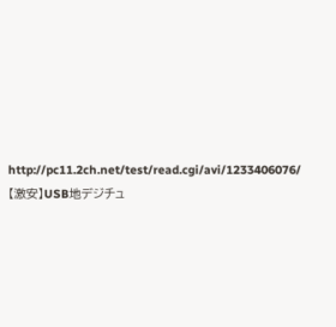http://pc11.2ch.net/test/read.cgi/avi/1233406076/
【激安】USB地デジチュ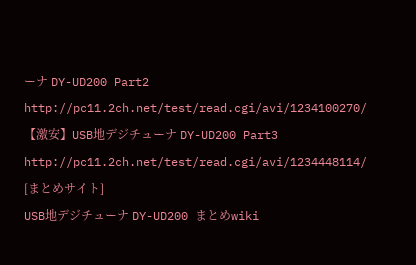ーナ DY-UD200 Part2
http://pc11.2ch.net/test/read.cgi/avi/1234100270/
【激安】USB地デジチューナ DY-UD200 Part3
http://pc11.2ch.net/test/read.cgi/avi/1234448114/
[まとめサイト]
USB地デジチューナ DY-UD200 まとめwiki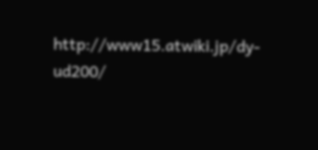http://www15.atwiki.jp/dy-ud200/